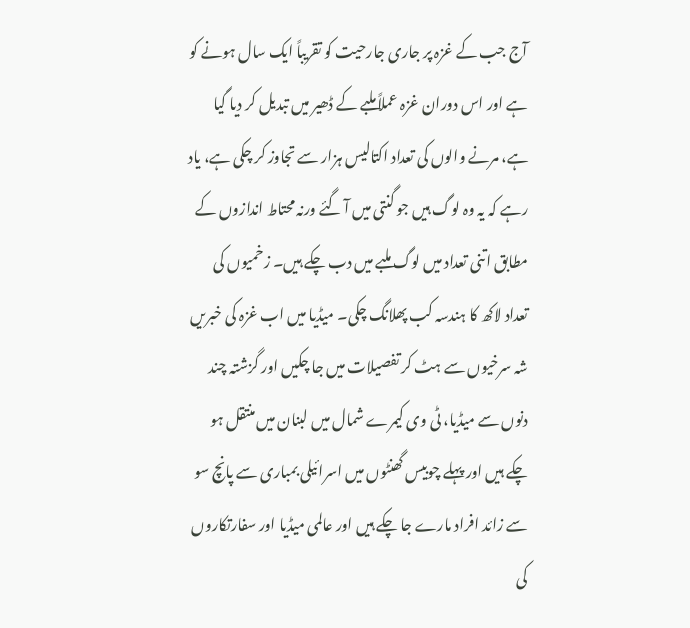آج جب کے غزہ پر جاری جارحیت کو تقریباً ایک سال ہونے کو ہے اور اس دوران غزہ عملاً ملبے کے ڈھیر میں تبدیل کر دیا گیا ہے، مرنے والوں کی تعداد اکتالیس ہزار سے تجاوز کر چکی ہے، یاد رہے کہ یہ وہ لوگ ہیں جو گنتی میں آ گئے ورنہ محتاط اندازوں کے مطابق اتنی تعداد میں لوگ ملبے میں دب چکے ہیں۔ زخمیوں کی تعداد لاکھ کا ہندسہ کب پھلانگ چکی۔ میڈیا میں اب غزہ کی خبریں شہ سرخیوں سے ہٹ کر تفصیلات میں جا چکیں اور گزشتہ چند دنوں سے میڈیا، ٹی وی کیمرے شمال میں لبنان میں منتقل ہو چکے ہیں اور پہلے چوبیس گھنٹوں میں اسرائیلی بمباری سے پانچ سو سے زائد افراد مارے جا چکے ہیں اور عالمی میڈیا اور سفارتکاروں کی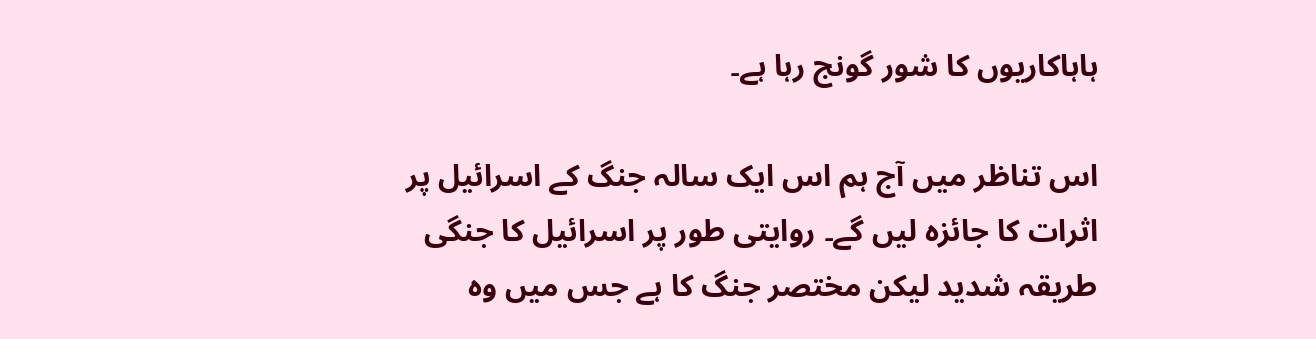ہاہاکاریوں کا شور گونج رہا ہے۔

اس تناظر میں آج ہم اس ایک سالہ جنگ کے اسرائیل پر اثرات کا جائزہ لیں گے۔ روایتی طور پر اسرائیل کا جنگی طریقہ شدید لیکن مختصر جنگ کا ہے جس میں وہ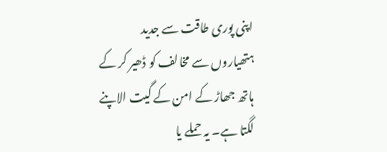اپنی پوری طاقت سے جدید ہتھیاروں سے مخالف کو ڈھیر کر کے ہاتھ جھاڑ کے امن کے گیت الاپنے لگتا ہے۔ یہ حملے یا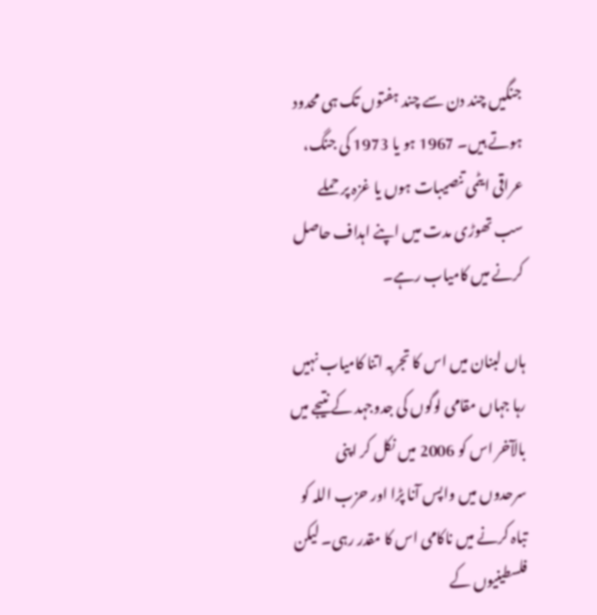جنگیں چند دن سے چند ہفتوں تک ہی محدود ہوتے ہیں۔ 1967 ہو یا 1973 کی جنگ، عراقی ایٹمی تنصیبات ہوں یا غزہ پر حملے سب تھوڑی مدت میں اپنے اہداف حاصل کرنے میں کامیاب رہے۔

ہاں لبنان میں اس کا تجربہ اتنا کامیاب نہیں رہا جہاں مقامی لوگوں کی جدوجہد کے نتیجے میں بالآخر اس کو 2006 میں نکل کر اپنی سرحدوں میں واپس آنا پڑا اور حزب اللہ کو تباہ کرنے میں ناکامی اس کا مقدر رہی۔ لیکن فلسطینیوں کے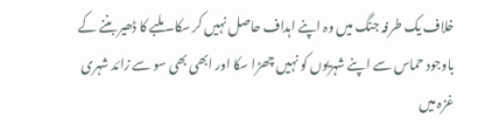خلاف یک طرفہ جنگ میں وہ اپنے اہداف حاصل نہیں کر سکا۔ ملبے کا ڈھیر بننے کے باوجود حماس سے اپنے شہریوں کو نہیں چھڑا سکا اور ابھی بھی سو سے زائد شہری غزہ میں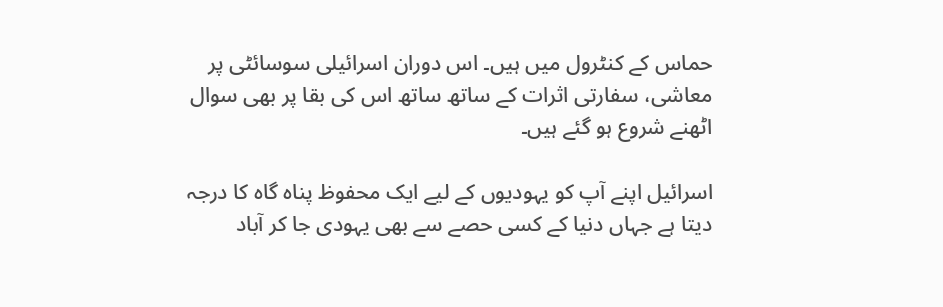حماس کے کنٹرول میں ہیں۔ اس دوران اسرائیلی سوسائٹی پر معاشی، سفارتی اثرات کے ساتھ ساتھ اس کی بقا پر بھی سوال اٹھنے شروع ہو گئے ہیں۔

اسرائیل اپنے آپ کو یہودیوں کے لیے ایک محفوظ پناہ گاہ کا درجہ دیتا ہے جہاں دنیا کے کسی حصے سے بھی یہودی جا کر آباد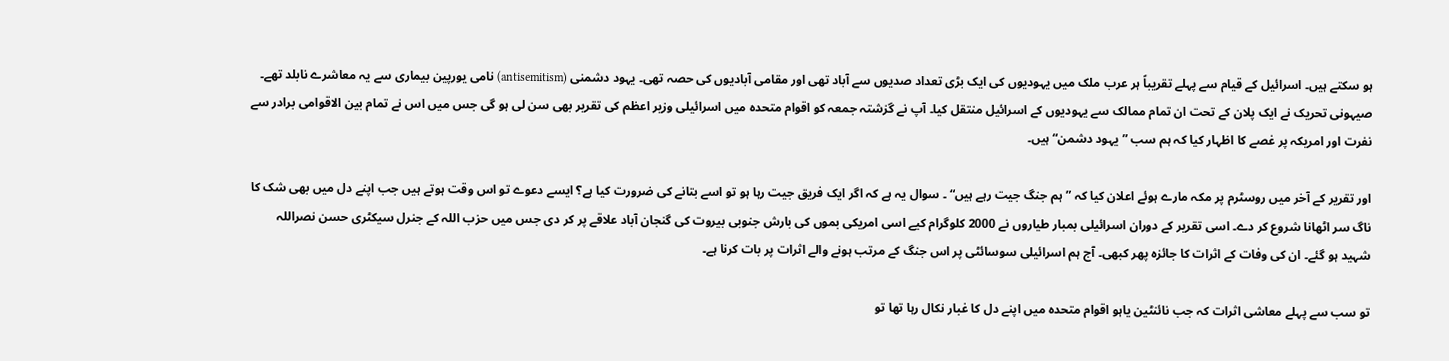ہو سکتے ہیں۔ اسرائیل کے قیام سے پہلے تقریباً ہر عرب ملک میں یہودیوں کی ایک بڑی تعداد صدیوں سے آباد تھی اور مقامی آبادیوں کی حصہ تھی۔ یہود دشمنی (antisemitism) نامی یورپین بیماری سے یہ معاشرے نابلد تھے۔ صیہونی تحریک نے ایک پلان کے تحت ان تمام ممالک سے یہودیوں کے اسرائیل منتقل کیا۔ آپ نے گزشتہ جمعہ کو اقوام متحدہ میں اسرائیلی وزیر اعظم کی تقریر بھی سن لی ہو گی جس میں اس نے تمام بین الاقوامی برادر سے نفرت اور امریکہ پر غصے کا اظہار کیا کہ ہم سب ”یہود دشمن“ ہیں۔

اور تقریر کے آخر میں روسٹرم پر مکہ مارے ہوئے اعلان کیا کہ ”ہم جنگ جیت رہے ہیں“ ۔ سوال یہ ہے کہ اگر ایک فریق جیت رہا ہو تو اسے بتانے کی ضرورت کیا ہے؟ ایسے دعوے تو اس وقت ہوتے ہیں جب اپنے دل میں بھی شک کا ناگ سر اٹھانا شروع کر دے۔ اسی تقریر کے دوران اسرائیلی بمبار طیاروں نے 2000 کلوگرام کیے اسی امریکی بموں کی بارش جنوبی بیروت کی گنجان آباد علاقے پر کر دی جس میں حزب اللہ کے جنرل سیکٹری حسن نصراللہ شہید ہو گئے۔ ان کی وفات کے اثرات کا جائزہ پھر کبھی۔ آج ہم اسرائیلی سوسائٹی پر اس جنگ کے مرتب ہونے والے اثرات پر بات کرنا ہے۔

تو سب سے پہلے معاشی اثرات کہ جب نائنٹین یاہو اقوام متحدہ میں اپنے دل کا غبار نکال رہا تھا تو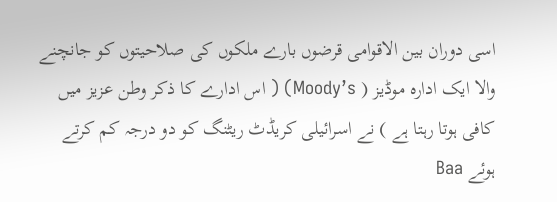اسی دوران بین الاقوامی قرضوں بارے ملکوں کی صلاحیتوں کو جانچنے والا ایک ادارہ موڈیز ( Moody’s) ( اس ادارے کا ذکر وطن عزیز میں کافی ہوتا رہتا ہے ) نے اسرائیلی کریڈٹ ریٹنگ کو دو درجہ کم کرتے ہوئے Baa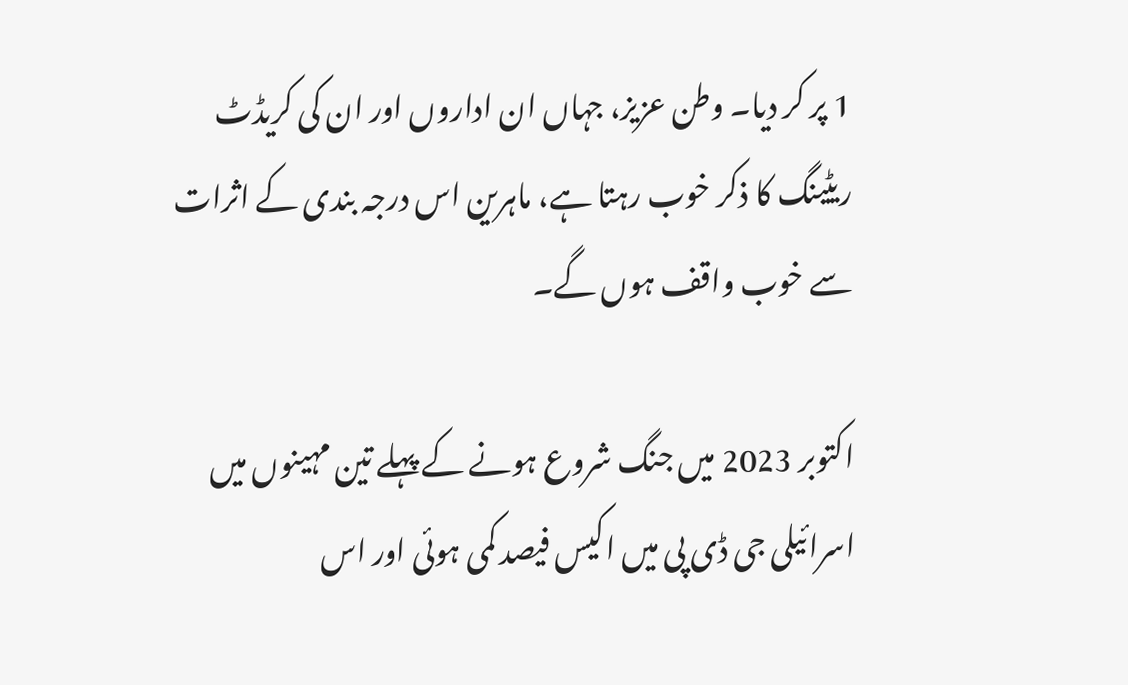1 پر کر دیا۔ وطن عزیز، جہاں ان اداروں اور ان کی کریڈٹ ریٹینگ کا ذکر خوب رہتا ہے، ماہرین اس درجہ بندی کے اثرات سے خوب واقف ہوں گے۔

اکتوبر 2023 میں جنگ شروع ہونے کے پہلے تین مہینوں میں اسرائیلی جی ڈی پی میں اکیس فیصد کمی ہوئی اور اس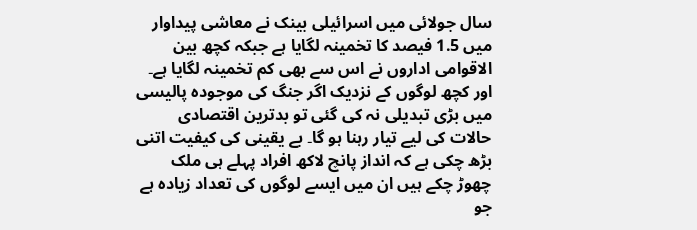سال جولائی میں اسرائیلی بینک نے معاشی پیداوار میں 1.5 فیصد کا تخمینہ لگایا ہے جبکہ کچھ بین الاقوامی اداروں نے اس سے بھی کم تخمینہ لگایا ہے۔ اور کچھ لوگوں کے نزدیک اگر جنگ کی موجودہ پالیسی میں بڑی تبدیلی نہ کی گئی تو بدترین اقتصادی حالات کی لیے تیار رہنا ہو گا۔ بے یقینی کی کیفیت اتنی بڑھ چکی ہے کہ انداز پانچ لاکھ افراد پہلے ہی ملک چھوڑ چکے ہیں ان میں ایسے لوگوں کی تعداد زیادہ ہے جو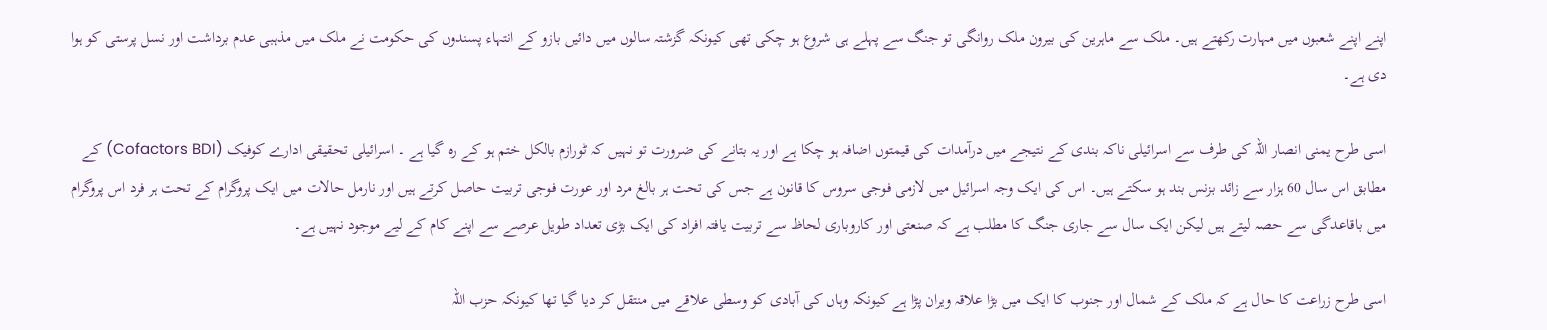اپنے اپنے شعبوں میں مہارت رکھتے ہیں۔ ملک سے ماہرین کی بیرون ملک روانگی تو جنگ سے پہلے ہی شروع ہو چکی تھی کیونکہ گزشتہ سالوں میں دائیں بازو کے انتہاء پسندوں کی حکومت نے ملک میں مذہبی عدم برداشت اور نسل پرستی کو ہوا دی ہے۔

اسی طرح یمنی انصار اللہ کی طرف سے اسرائیلی ناکہ بندی کے نتیجے میں درآمدات کی قیمتوں اضافہ ہو چکا ہے اور یہ بتانے کی ضرورت تو نہیں کہ ٹورازم بالکل ختم ہو کے رہ گیا ہے ۔ اسرائیلی تحقیقی ادارے کوفیک (Cofactors BDI) کے مطابق اس سال 60 ہزار سے زائد بزنس بند ہو سکتے ہیں۔ اس کی ایک وجہ اسرائیل میں لازمی فوجی سروس کا قانون ہے جس کی تحت ہر بالغ مرد اور عورت فوجی تربیت حاصل کرتے ہیں اور نارمل حالات میں ایک پروگرام کے تحت ہر فرد اس پروگرام میں باقاعدگی سے حصہ لیتے ہیں لیکن ایک سال سے جاری جنگ کا مطلب ہے کہ صنعتی اور کاروباری لحاظ سے تربیت یافتہ افراد کی ایک بڑی تعداد طویل عرصے سے اپنے کام کے لیے موجود نہیں ہے۔

اسی طرح زراعت کا حال ہے کہ ملک کے شمال اور جنوب کا ایک میں بڑا علاقہ ویران پڑا ہے کیونکہ وہاں کی آبادی کو وسطی علاقے میں منتقل کر دیا گیا تھا کیونکہ حزب اللہ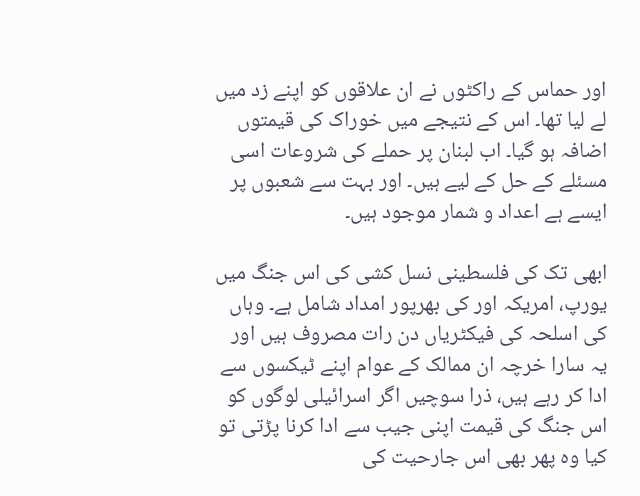اور حماس کے راکٹوں نے ان علاقوں کو اپنے زد میں لے لیا تھا۔ اس کے نتیجے میں خوراک کی قیمتوں اضافہ ہو گیا۔ اب لبنان پر حملے کی شروعات اسی مسئلے کے حل کے لیے ہیں۔ اور بہت سے شعبوں پر ایسے ہے اعداد و شمار موجود ہیں۔

ابھی تک کی فلسطینی نسل کشی کی اس جنگ میں یورپ، امریکہ اور کی بھرپور امداد شامل ہے۔ وہاں کی اسلحہ کی فیکٹریاں دن رات مصروف ہیں اور یہ سارا خرچہ ان ممالک کے عوام اپنے ٹیکسوں سے ادا کر رہے ہیں، ذرا سوچیں اگر اسرائیلی لوگوں کو اس جنگ کی قیمت اپنی جیب سے ادا کرنا پڑتی تو کیا وہ پھر بھی اس جارحیت کی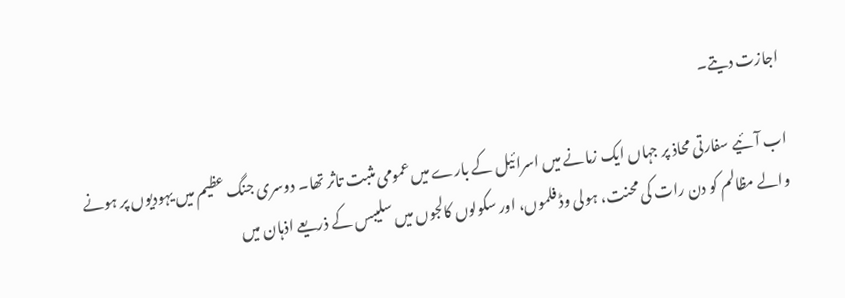اجازت دیتے۔

اب آئیے سفارتی محاذ پر جہاں ایک زمانے میں اسرائیل کے بارے میں عمومی مثبت تاثر تھا۔ دوسری جنگ عظیم میں یہودیوں پر ہونے والے مظالم کو دن رات کی محنت، ہولی وڈ فلموں، اور سکولوں کالجوں میں سلیبس کے ذریعے اذہان میں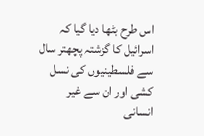اس طرح بٹھا دیا گیا کہ اسرائیل کا گزشتہ پچھتر سال سے فلسطینیوں کی نسل کشی اور ان سے غیر انسانی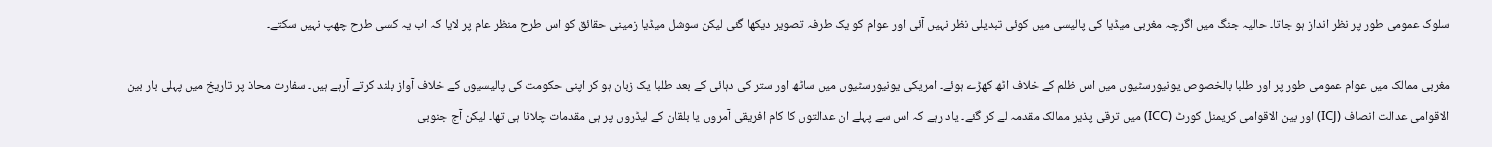سلوک عمومی طور پر نظر انداز ہو جاتا۔ حالیہ جنگ میں اگرچہ مغربی میڈیا کی پالیسی میں کوئی تبدیلی نظر نہیں آئی اور عوام کو یک طرفہ تصویر دیکھا گئی لیکن سوشل میڈیا زمینی حقائق کو اس طرح منظر عام پر لایا کہ اب یہ کسی طرح چھپ نہیں سکتے۔

مغربی ممالک میں عوام عمومی طور پر اور طلبا بالخصوص یونیورسٹیوں میں اس ظلم کے خلاف اٹھ کھڑے ہوئے۔ امریکی یونیورسٹیوں میں ساٹھ اور ستر کی دہائی کے بعد طلبا یک زبان ہو کر اپنی حکومت کی پالیسیوں کے خلاف آواز بلند کرتے آرہے ہیں۔ سفارت محاذ پر تاریخ میں پہلی بار بین الاقوامی عدالت انصاف (ICJ) اور بین الاقوامی کریمنل کورٹ (ICC) میں ترقی پذیر ممالک مقدمہ لے کر گئے۔ یاد رہے کہ اس سے پہلے ان عدالتوں کا کام افریقی آمروں یا بلقان کے لیڈروں پر ہی مقدمات چلانا ہی تھا۔ لیکن آج جنوبی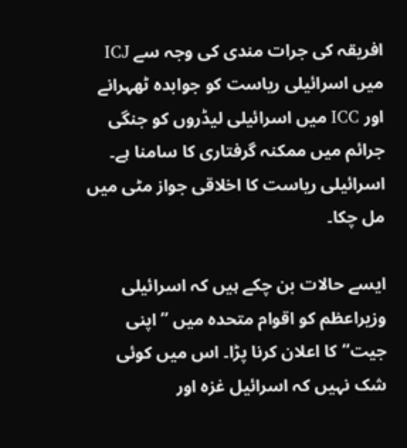افریقہ کی جرات مندی کی وجہ سے ICJ میں اسرائیلی ریاست کو جوابدہ ٹھہرانے اور ICC میں اسرائیلی لیڈروں کو جنگی جرائم میں ممکنہ گرفتاری کا سامنا ہے۔ اسرائیلی ریاست کا اخلاقی جواز مٹی میں مل چکا۔

ایسے حالات بن چکے ہیں کہ اسرائیلی وزیراعظم کو اقوام متحدہ میں ”اپنی جیت“ کا اعلان کرنا پڑا۔ اس میں کوئی شک نہیں کہ اسرائیل غزہ اور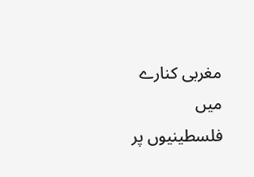مغربی کنارے میں فلسطینیوں پر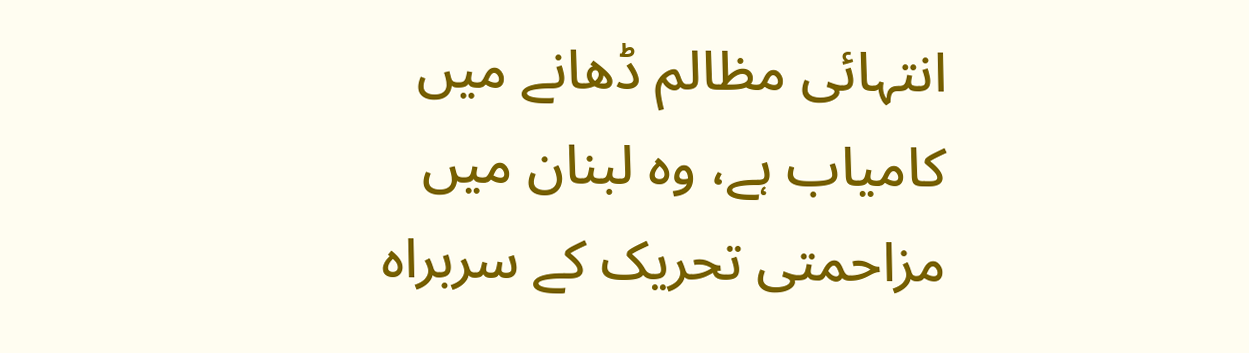انتہائی مظالم ڈھانے میں کامیاب ہے، وہ لبنان میں مزاحمتی تحریک کے سربراہ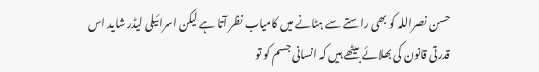حسن نصراللہ کو بھی راستے سے ہٹانے میں کامیاب نظر آتا ہے لیکن اسرائیلی لیڈر شاید اس قدرتی قانون کی بھلائے بیٹھے ہیں کہ انسانی جسم کو تو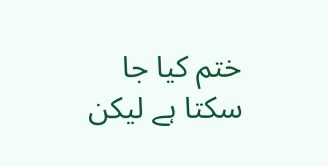ختم کیا جا سکتا ہے لیکن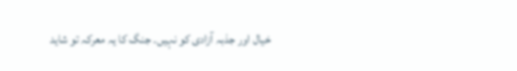خیال اور جذبہ آزادی کو نہیں۔ جنگ کا یہ معرکہ تو شاید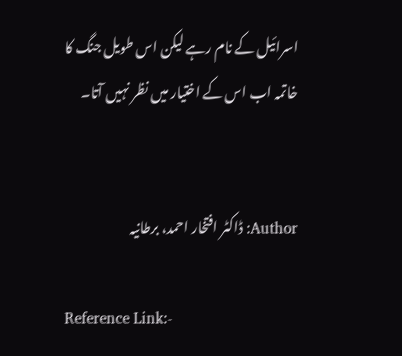اسرائیل کے نام رہے لیکن اس طویل جنگ کا خاتمہ اب اس کے اختیار میں نظر نہیں آتا۔


Author: ڈاکٹر افتخار احمد، برطانیہ

Reference Link:-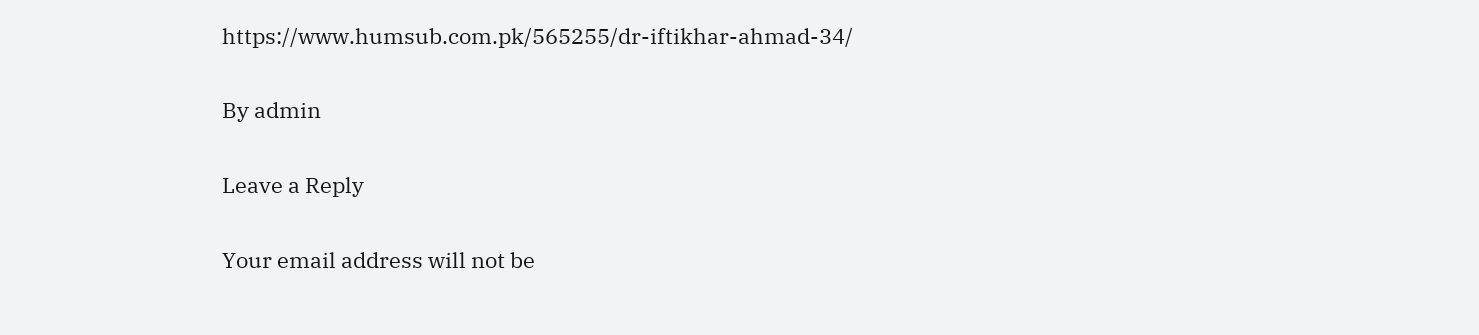https://www.humsub.com.pk/565255/dr-iftikhar-ahmad-34/

By admin

Leave a Reply

Your email address will not be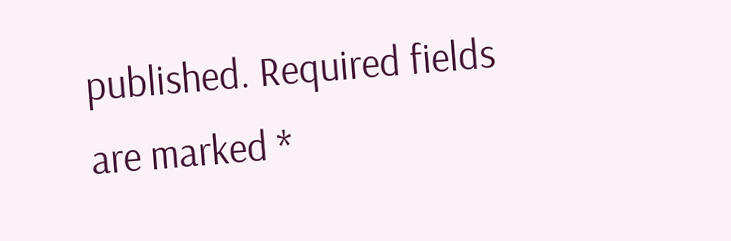published. Required fields are marked *